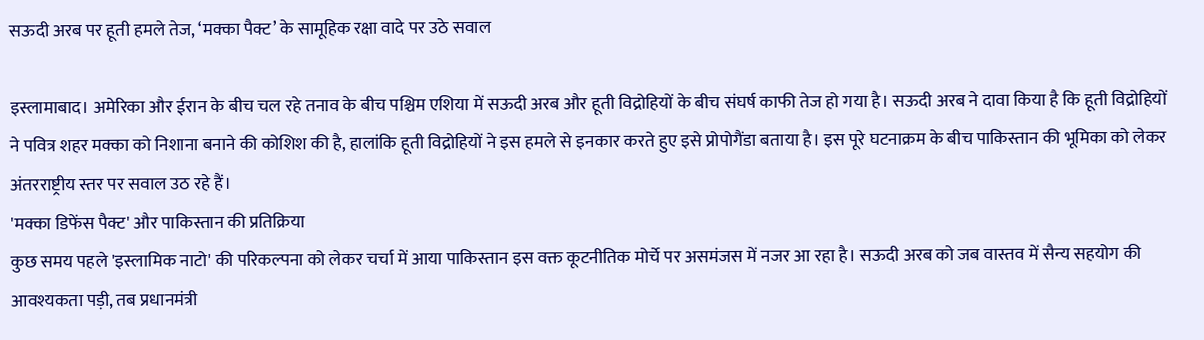सऊदी अरब पर हूती हमले तेज, ‘मक्का पैक्ट’ के सामूहिक रक्षा वादे पर उठे सवाल

इस्लामाबाद। अमेरिका और ईरान के बीच चल रहे तनाव के बीच पश्चिम एशिया में सऊदी अरब और हूती विद्रोहियों के बीच संघर्ष काफी तेज हो गया है। सऊदी अरब ने दावा किया है कि हूती विद्रोहियों ने पवित्र शहर मक्का को निशाना बनाने की कोशिश की है, हालांकि हूती विद्रोहियों ने इस हमले से इनकार करते हुए इसे प्रोपोगैंडा बताया है। इस पूरे घटनाक्रम के बीच पाकिस्तान की भूमिका को लेकर अंतरराष्ट्रीय स्तर पर सवाल उठ रहे हैं।
'मक्का डिफेंस पैक्ट' और पाकिस्तान की प्रतिक्रिया
कुछ समय पहले 'इस्लामिक नाटो' की परिकल्पना को लेकर चर्चा में आया पाकिस्तान इस वक्त कूटनीतिक मोर्चे पर असमंजस में नजर आ रहा है। सऊदी अरब को जब वास्तव में सैन्य सहयोग की आवश्यकता पड़ी, तब प्रधानमंत्री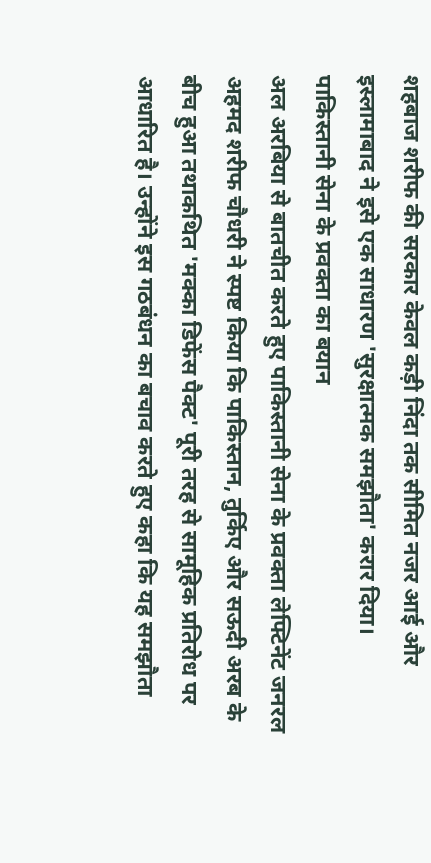शहबाज शरीफ की सरकार केवल कड़ी निंदा तक सीमित नजर आई और इस्लामाबाद ने इसे एक साधारण 'सुरक्षात्मक समझौता' करार दिया।
पाकिस्तानी सेना के प्रवक्ता का बयान
अल अरबिया से बातचीत करते हुए पाकिस्तानी सेना के प्रवक्ता लेफ्टिनेंट जनरल अहमद शरीफ चौधरी ने स्पष्ट किया कि पाकिस्तान, तुर्किए और सऊदी अरब के बीच हुआ तथाकथित 'मक्का डिफेंस पैक्ट' पूरी तरह से सामूहिक प्रतिरोध पर आधारित है। उन्होंने इस गठबंधन का बचाव करते हुए कहा कि यह समझौता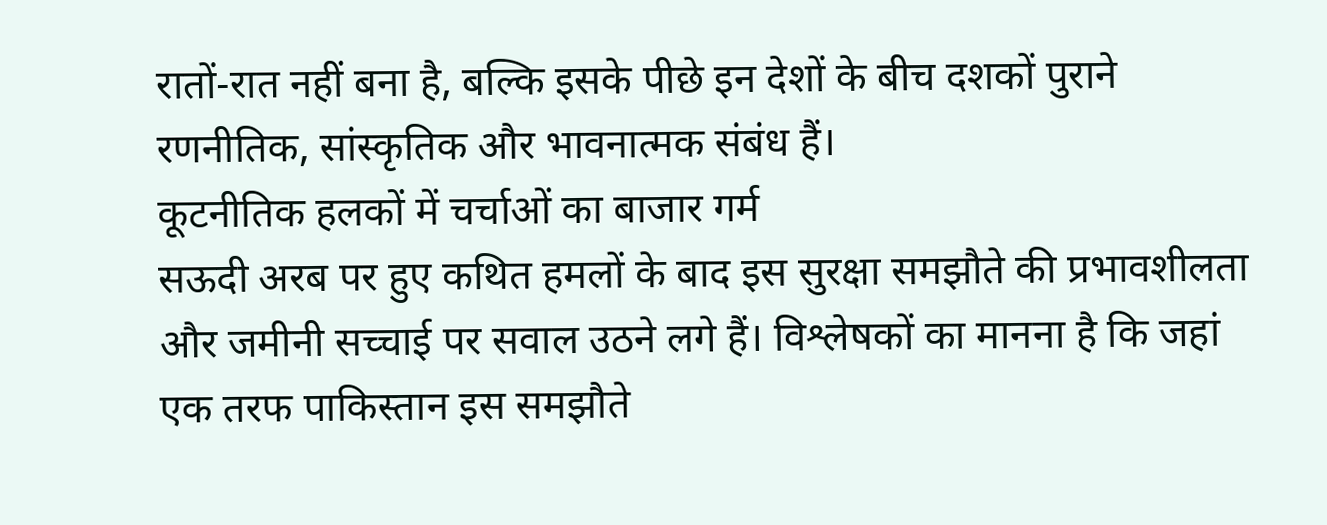रातों-रात नहीं बना है, बल्कि इसके पीछे इन देशों के बीच दशकों पुराने रणनीतिक, सांस्कृतिक और भावनात्मक संबंध हैं।
कूटनीतिक हलकों में चर्चाओं का बाजार गर्म
सऊदी अरब पर हुए कथित हमलों के बाद इस सुरक्षा समझौते की प्रभावशीलता और जमीनी सच्चाई पर सवाल उठने लगे हैं। विश्लेषकों का मानना है कि जहां एक तरफ पाकिस्तान इस समझौते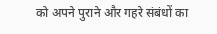को अपने पुराने और गहरे संबंधों का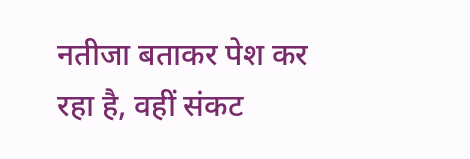नतीजा बताकर पेश कर रहा है, वहीं संकट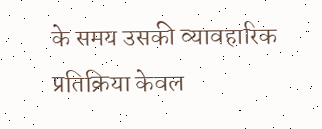के समय उसकी व्यावहारिक प्रतिक्रिया केवल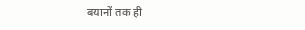बयानों तक ही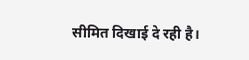सीमित दिखाई दे रही है।